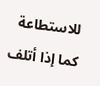للاستطاعة كما إذا أتلف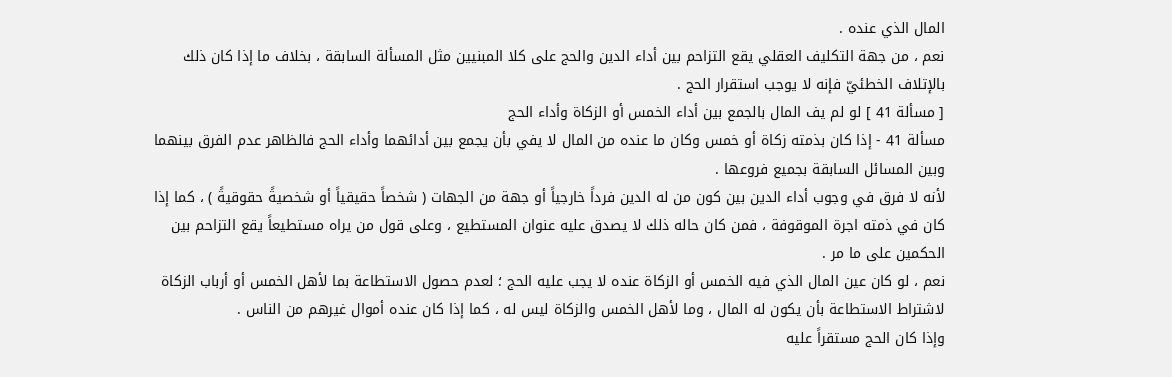المال الذي عنده .
نعم ، من جهة التكليف العقلي يقع التزاحم بين أداء الدين والحج على كلا المبنيين مثل المسألة السابقة ، بخلاف ما إذا كان ذلك بالإتلاف الخطئيّ فإنه لا يوجب استقرار الحج .
[ مسألة 41 ] لو لم يف المال بالجمع بين أداء الخمس أو الزكاة وأداء الحج
مسألة 41 - إذا كان بذمته زكاة أو خمس وكان ما عنده من المال لا يفي بأن يجمع بين أدائهما وأداء الحج فالظاهر عدم الفرق بينهما وبين المسائل السابقة بجميع فروعها .
لأنه لا فرق في وجوب أداء الدين بين كون من له الدين فرداً خارجياً أو جهة من الجهات ( شخصاً حقيقياً أو شخصيةً حقوقيةً ) ، كما إذا كان في ذمته اجرة الموقوفة ، فمن كان حاله ذلك لا يصدق عليه عنوان المستطيع ، وعلى قول من يراه مستطيعاً يقع التزاحم بين الحكمين على ما مر .
نعم ، لو كان عين المال الذي فيه الخمس أو الزكاة عنده لا يجب عليه الحج ؛ لعدم حصول الاستطاعة بما لأهل الخمس أو أرباب الزكاة لاشتراط الاستطاعة بأن يكون له المال ، وما لأهل الخمس والزكاة ليس له ، كما إذا كان عنده أموال غيرهم من الناس .
وإذا كان الحج مستقراً عليه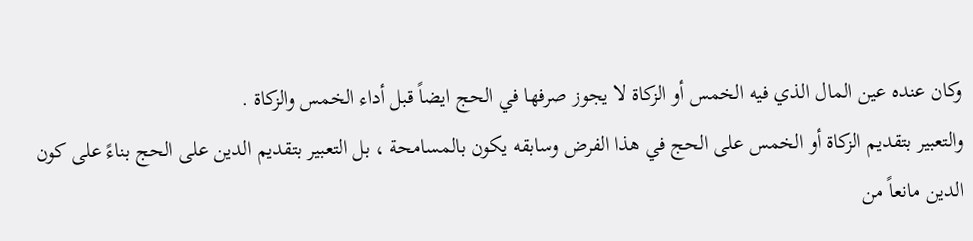وكان عنده عين المال الذي فيه الخمس أو الزكاة لا يجوز صرفها في الحج ايضاً قبل أداء الخمس والزكاة .
والتعبير بتقديم الزكاة أو الخمس على الحج في هذا الفرض وسابقه يكون بالمسامحة ، بل التعبير بتقديم الدين على الحج بناءً على كون الدين مانعاً من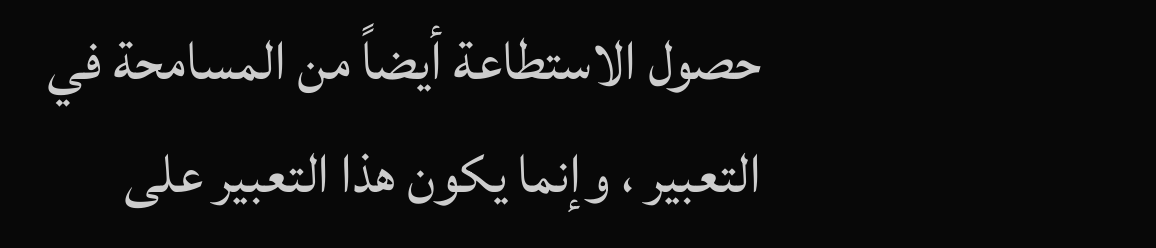حصول الاستطاعة أيضاً من المسامحة في التعبير ، وإنما يكون هذا التعبير على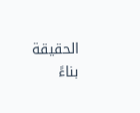الحقيقة بناءً